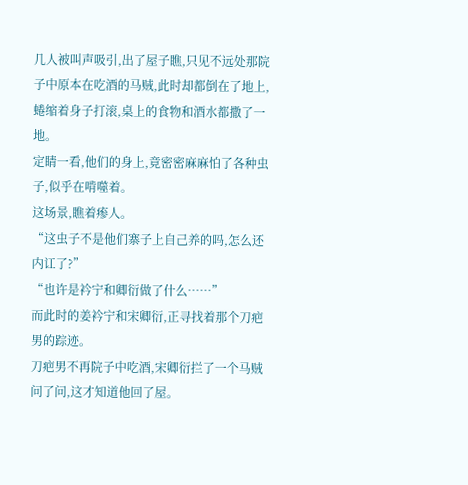几人被叫声吸引,出了屋子瞧,只见不远处那院子中原本在吃酒的马贼,此时却都倒在了地上,蜷缩着身子打滚,桌上的食物和酒水都撒了一地。
定睛一看,他们的身上,竟密密麻麻怕了各种虫子,似乎在啃噬着。
这场景,瞧着瘆人。
“这虫子不是他们寨子上自己养的吗,怎么还内讧了?”
“也许是衿宁和卿衍做了什么……”
而此时的姜衿宁和宋卿衍,正寻找着那个刀疤男的踪迹。
刀疤男不再院子中吃酒,宋卿衍拦了一个马贼问了问,这才知道他回了屋。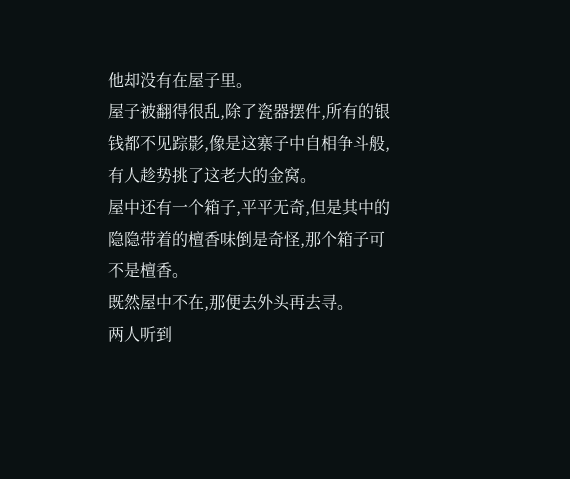他却没有在屋子里。
屋子被翻得很乱,除了瓷器摆件,所有的银钱都不见踪影,像是这寨子中自相争斗般,有人趁势挑了这老大的金窝。
屋中还有一个箱子,平平无奇,但是其中的隐隐带着的檀香味倒是奇怪,那个箱子可不是檀香。
既然屋中不在,那便去外头再去寻。
两人听到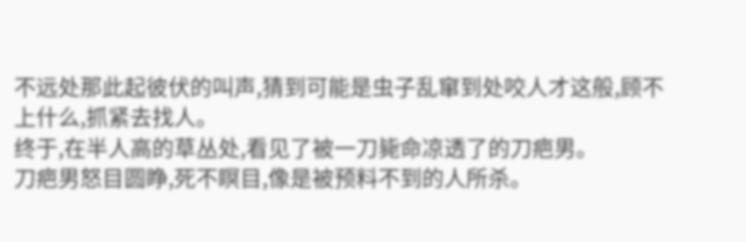不远处那此起彼伏的叫声,猜到可能是虫子乱窜到处咬人才这般,顾不上什么,抓紧去找人。
终于,在半人高的草丛处,看见了被一刀毙命凉透了的刀疤男。
刀疤男怒目圆睁,死不瞑目,像是被预料不到的人所杀。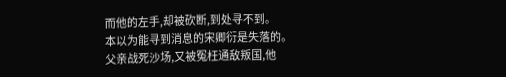而他的左手,却被砍断,到处寻不到。
本以为能寻到消息的宋卿衍是失落的。
父亲战死沙场,又被冤枉通敌叛国,他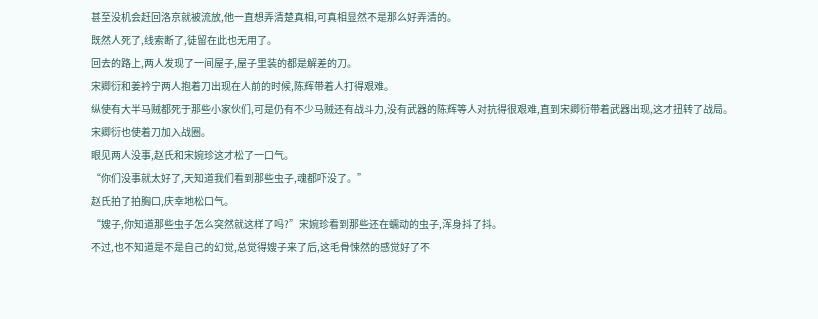甚至没机会赶回洛京就被流放,他一直想弄清楚真相,可真相显然不是那么好弄清的。
既然人死了,线索断了,徒留在此也无用了。
回去的路上,两人发现了一间屋子,屋子里装的都是解差的刀。
宋卿衍和姜衿宁两人抱着刀出现在人前的时候,陈辉带着人打得艰难。
纵使有大半马贼都死于那些小家伙们,可是仍有不少马贼还有战斗力,没有武器的陈辉等人对抗得很艰难,直到宋卿衍带着武器出现,这才扭转了战局。
宋卿衍也使着刀加入战圈。
眼见两人没事,赵氏和宋婉珍这才松了一口气。
“你们没事就太好了,天知道我们看到那些虫子,魂都吓没了。”
赵氏拍了拍胸口,庆幸地松口气。
“嫂子,你知道那些虫子怎么突然就这样了吗?”宋婉珍看到那些还在蠕动的虫子,浑身抖了抖。
不过,也不知道是不是自己的幻觉,总觉得嫂子来了后,这毛骨悚然的感觉好了不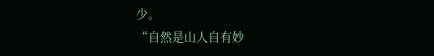少。
“自然是山人自有妙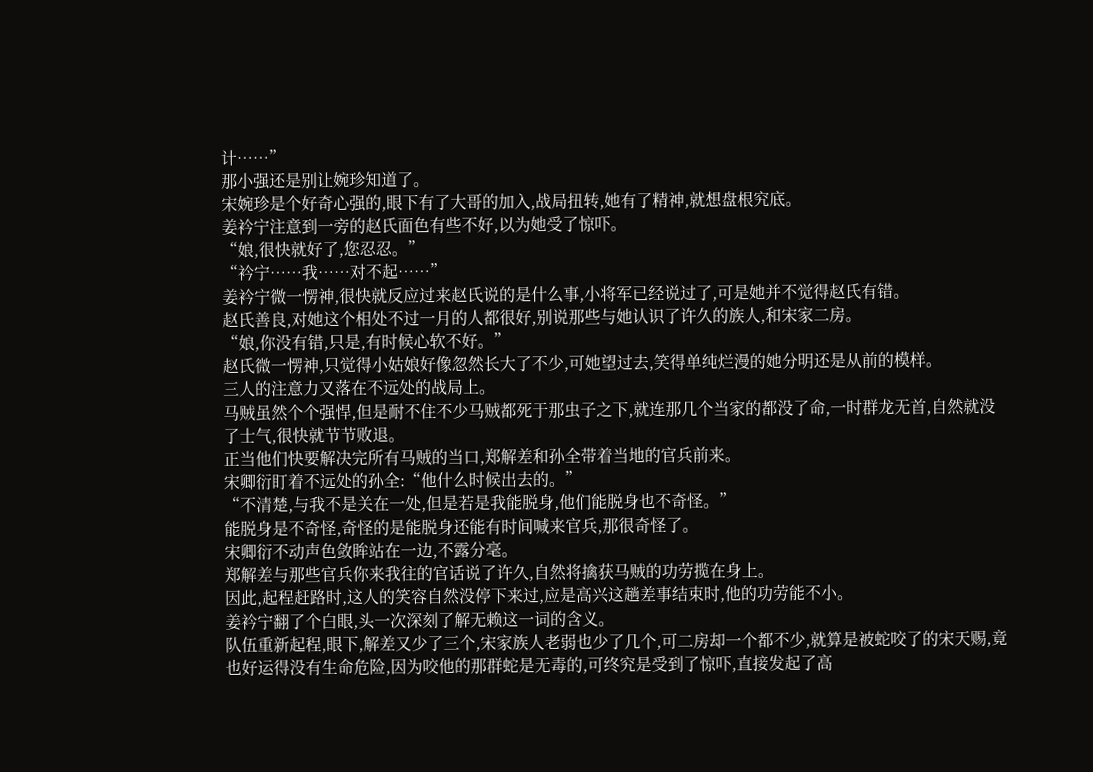计……”
那小强还是别让婉珍知道了。
宋婉珍是个好奇心强的,眼下有了大哥的加入,战局扭转,她有了精神,就想盘根究底。
姜衿宁注意到一旁的赵氏面色有些不好,以为她受了惊吓。
“娘,很快就好了,您忍忍。”
“衿宁……我……对不起……”
姜衿宁微一愣神,很快就反应过来赵氏说的是什么事,小将军已经说过了,可是她并不觉得赵氏有错。
赵氏善良,对她这个相处不过一月的人都很好,别说那些与她认识了许久的族人,和宋家二房。
“娘,你没有错,只是,有时候心软不好。”
赵氏微一愣神,只觉得小姑娘好像忽然长大了不少,可她望过去,笑得单纯烂漫的她分明还是从前的模样。
三人的注意力又落在不远处的战局上。
马贼虽然个个强悍,但是耐不住不少马贼都死于那虫子之下,就连那几个当家的都没了命,一时群龙无首,自然就没了士气,很快就节节败退。
正当他们快要解决完所有马贼的当口,郑解差和孙全带着当地的官兵前来。
宋卿衍盯着不远处的孙全:“他什么时候出去的。”
“不清楚,与我不是关在一处,但是若是我能脱身,他们能脱身也不奇怪。”
能脱身是不奇怪,奇怪的是能脱身还能有时间喊来官兵,那很奇怪了。
宋卿衍不动声色敛眸站在一边,不露分毫。
郑解差与那些官兵你来我往的官话说了许久,自然将擒获马贼的功劳揽在身上。
因此,起程赶路时,这人的笑容自然没停下来过,应是高兴这趟差事结束时,他的功劳能不小。
姜衿宁翻了个白眼,头一次深刻了解无赖这一词的含义。
队伍重新起程,眼下,解差又少了三个,宋家族人老弱也少了几个,可二房却一个都不少,就算是被蛇咬了的宋天赐,竟也好运得没有生命危险,因为咬他的那群蛇是无毒的,可终究是受到了惊吓,直接发起了高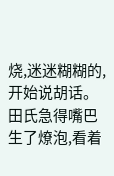烧,迷迷糊糊的,开始说胡话。
田氏急得嘴巴生了燎泡,看着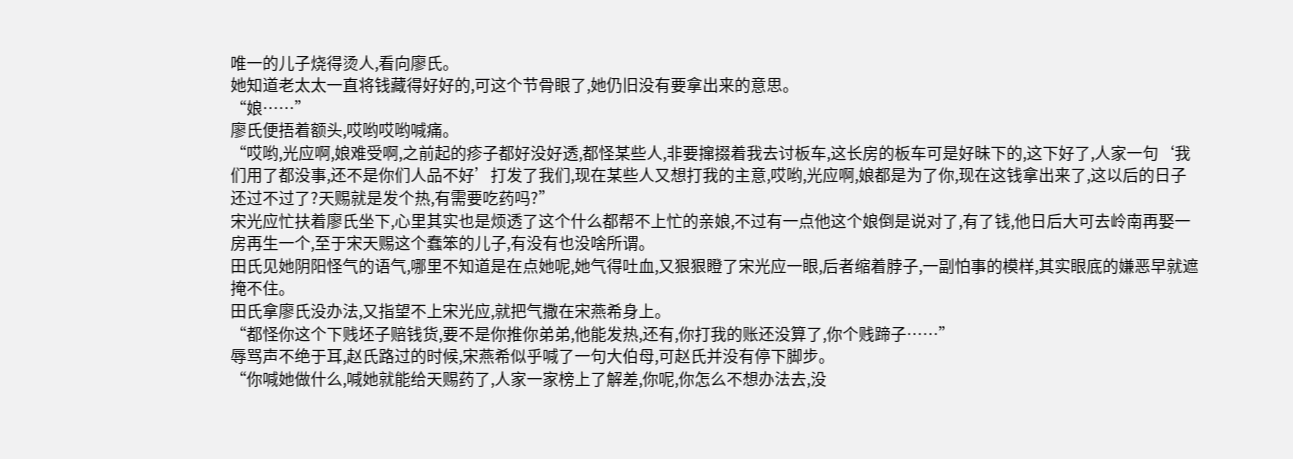唯一的儿子烧得烫人,看向廖氏。
她知道老太太一直将钱藏得好好的,可这个节骨眼了,她仍旧没有要拿出来的意思。
“娘……”
廖氏便捂着额头,哎哟哎哟喊痛。
“哎哟,光应啊,娘难受啊,之前起的疹子都好没好透,都怪某些人,非要撺掇着我去讨板车,这长房的板车可是好昧下的,这下好了,人家一句‘我们用了都没事,还不是你们人品不好’打发了我们,现在某些人又想打我的主意,哎哟,光应啊,娘都是为了你,现在这钱拿出来了,这以后的日子还过不过了?天赐就是发个热,有需要吃药吗?”
宋光应忙扶着廖氏坐下,心里其实也是烦透了这个什么都帮不上忙的亲娘,不过有一点他这个娘倒是说对了,有了钱,他日后大可去岭南再娶一房再生一个,至于宋天赐这个蠢笨的儿子,有没有也没啥所谓。
田氏见她阴阳怪气的语气,哪里不知道是在点她呢,她气得吐血,又狠狠瞪了宋光应一眼,后者缩着脖子,一副怕事的模样,其实眼底的嫌恶早就遮掩不住。
田氏拿廖氏没办法,又指望不上宋光应,就把气撒在宋燕希身上。
“都怪你这个下贱坯子赔钱货,要不是你推你弟弟,他能发热,还有,你打我的账还没算了,你个贱蹄子……”
辱骂声不绝于耳,赵氏路过的时候,宋燕希似乎喊了一句大伯母,可赵氏并没有停下脚步。
“你喊她做什么,喊她就能给天赐药了,人家一家榜上了解差,你呢,你怎么不想办法去,没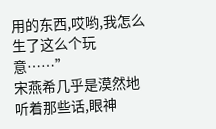用的东西,哎哟,我怎么生了这么个玩意……”
宋燕希几乎是漠然地听着那些话,眼神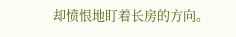却愤恨地盯着长房的方向。